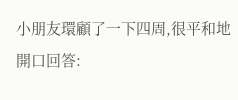小朋友環顧了一下四周,很平和地開口回答: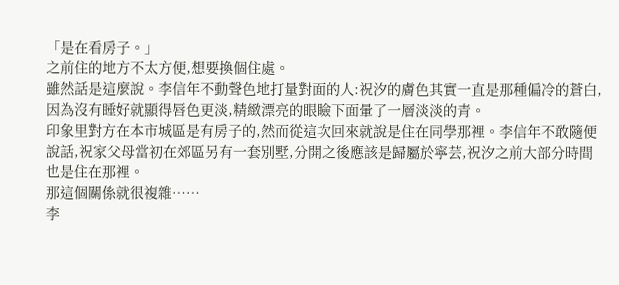「是在看房子。」
之前住的地方不太方便,想要換個住處。
雖然話是這麼說。李信年不動聲色地打量對面的人:祝汐的膚色其實一直是那種偏冷的蒼白,因為沒有睡好就顯得唇色更淡,精緻漂亮的眼瞼下面暈了一層淡淡的青。
印象里對方在本市城區是有房子的,然而從這次回來就說是住在同學那裡。李信年不敢隨便說話,祝家父母當初在郊區另有一套別墅,分開之後應該是歸屬於寧芸,祝汐之前大部分時間也是住在那裡。
那這個關係就很複雜……
李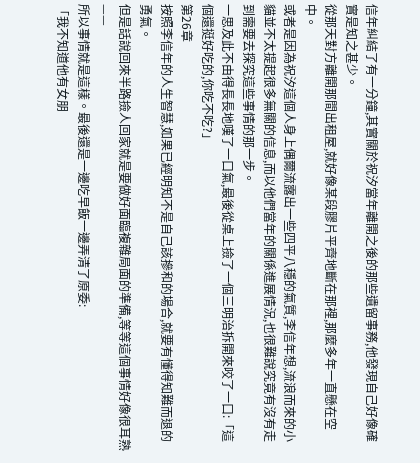信年糾結了有一分鐘,其實關於祝汐當年離開之後的那些遺留事務,他發現自己好像確實是知之甚少。
從那天對方離開那間出租屋,就好像某段膠片平齊地斷在那裡,那麼多年一直懸在空中。
或者是因為祝汐這個人身上偶爾流露出一些四平八穩的氣質,李信年想,流浪而來的小貓並不太提起很多無關的信息,而以他們當年的關係進展情況,也很難說究竟有沒有走到需要去探究這些事情的那一步。
一思及此不由得長長地嘆了一口氣,最後從桌上撿了一個三明治拆開來咬了一口:「這個還挺好吃的,你吃不吃?」
第26章
按照李信年的人生智慧,如果已經明知不是自己該摻和的場合,就要有懂得知難而退的勇氣。
但是話說回來半路撿人回家就是要做好面臨複雜局面的準備,等等這個事情好像很耳熟——
所以事情就是這樣。最後還是一邊吃早飯一邊弄清了原委:
「我不知道他有女朋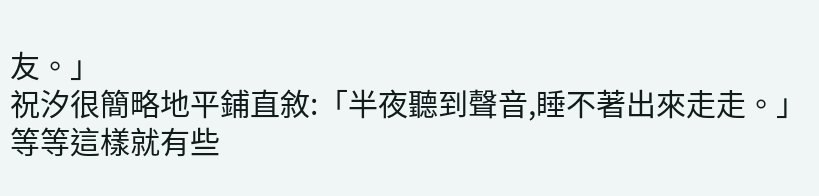友。」
祝汐很簡略地平鋪直敘:「半夜聽到聲音,睡不著出來走走。」
等等這樣就有些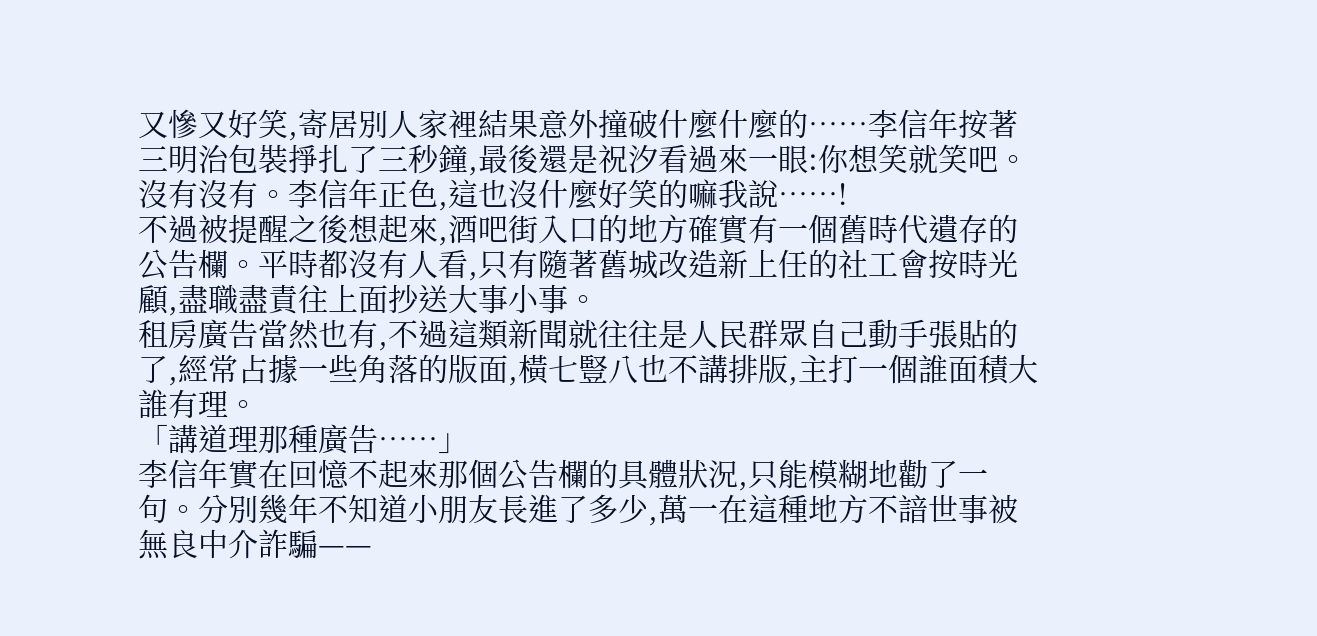又慘又好笑,寄居別人家裡結果意外撞破什麼什麼的……李信年按著三明治包裝掙扎了三秒鐘,最後還是祝汐看過來一眼:你想笑就笑吧。
沒有沒有。李信年正色,這也沒什麼好笑的嘛我說……!
不過被提醒之後想起來,酒吧街入口的地方確實有一個舊時代遺存的公告欄。平時都沒有人看,只有隨著舊城改造新上任的社工會按時光顧,盡職盡責往上面抄送大事小事。
租房廣告當然也有,不過這類新聞就往往是人民群眾自己動手張貼的了,經常占據一些角落的版面,橫七豎八也不講排版,主打一個誰面積大誰有理。
「講道理那種廣告……」
李信年實在回憶不起來那個公告欄的具體狀況,只能模糊地勸了一句。分別幾年不知道小朋友長進了多少,萬一在這種地方不諳世事被無良中介詐騙——